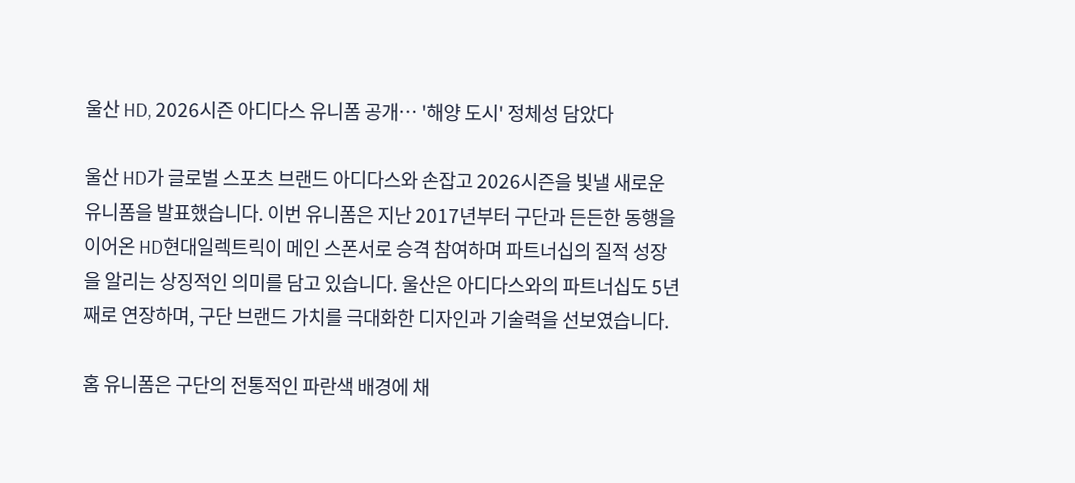울산 HD, 2026시즌 아디다스 유니폼 공개… '해양 도시' 정체성 담았다

울산 HD가 글로벌 스포츠 브랜드 아디다스와 손잡고 2026시즌을 빛낼 새로운 유니폼을 발표했습니다. 이번 유니폼은 지난 2017년부터 구단과 든든한 동행을 이어온 HD현대일렉트릭이 메인 스폰서로 승격 참여하며 파트너십의 질적 성장을 알리는 상징적인 의미를 담고 있습니다. 울산은 아디다스와의 파트너십도 5년째로 연장하며, 구단 브랜드 가치를 극대화한 디자인과 기술력을 선보였습니다.

홈 유니폼은 구단의 전통적인 파란색 배경에 채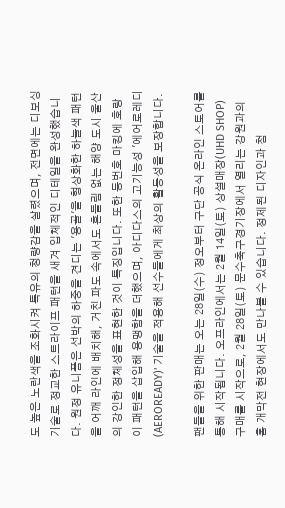도 높은 노란색을 조화시켜 특유의 청량감을 살렸으며, 전면에는 디보싱 기술로 정교한 스트라이프 패턴을 새겨 입체적인 디테일을 완성했습니다. 원정 유니폼은 선박의 하중을 견디는 '용골'을 형상화한 하늘색 패턴을 어깨 라인에 배치해, 거친 파도 속에서도 흔들림 없는 해양 도시 울산의 강인한 정체성을 표현한 것이 특징입니다. 또한 등번호 마킹에 호랑이 패턴을 삽입해 용맹함을 더했으며, 아디다스의 고기능성 '에어로레디(AEROREADY)' 기술을 적용해 선수들에게 최상의 활동성을 보장합니다.

팬들을 위한 판매는 오는 28일(수) 정오부터 구단 공식 온라인 스토어를 통해 시작됩니다. 오프라인에서는 2월 14일(토) 상설매장(UHD SHOP) 구매를 시작으로, 2월 28일(토) 문수축구경기장에서 열리는 강원과의 홈 개막전 현장에서도 만나볼 수 있습니다. 정제된 디자인과 첨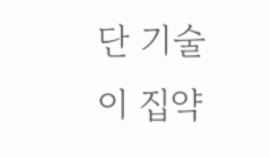단 기술이 집약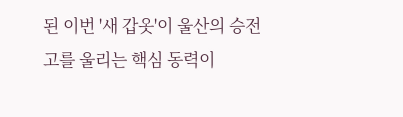된 이번 '새 갑옷'이 울산의 승전고를 울리는 핵심 동력이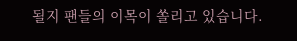될지 팬들의 이목이 쏠리고 있습니다.